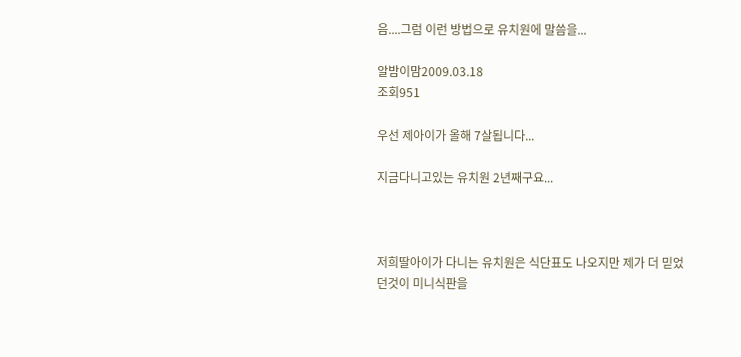음....그럼 이런 방법으로 유치원에 말씀을...

알밤이맘2009.03.18
조회951

우선 제아이가 올해 7살됩니다...

지금다니고있는 유치원 2년째구요...



저희딸아이가 다니는 유치원은 식단표도 나오지만 제가 더 믿었던것이 미니식판을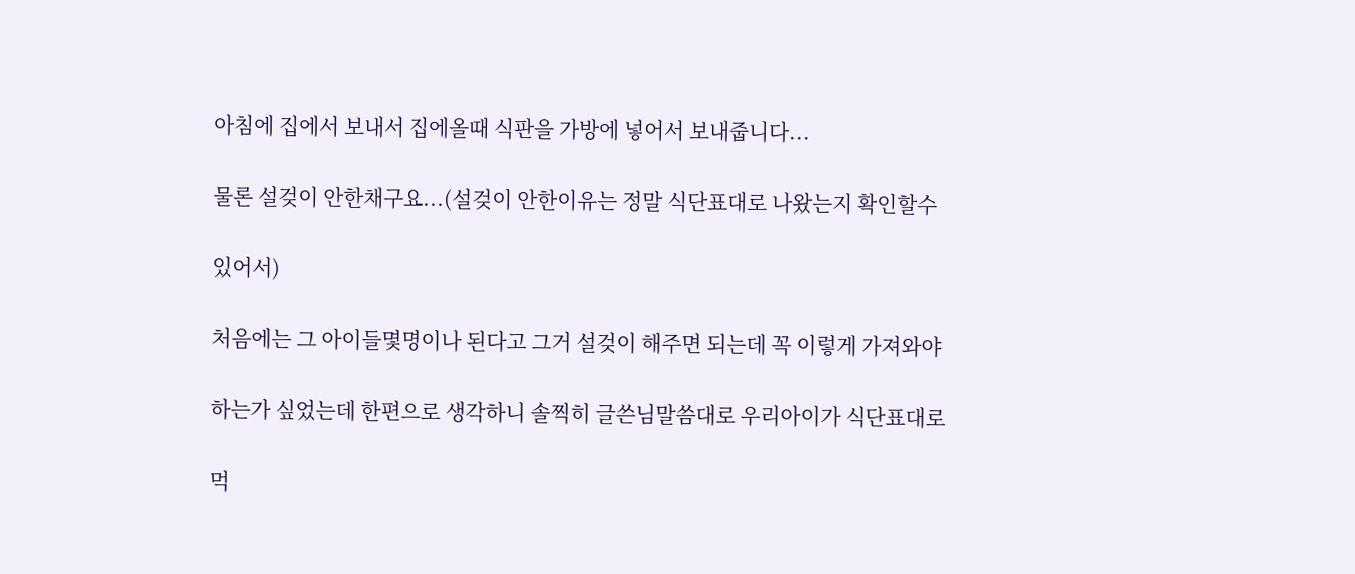아침에 집에서 보내서 집에올때 식판을 가방에 넣어서 보내줍니다...

물론 설겆이 안한채구요...(설겆이 안한이유는 정말 식단표대로 나왔는지 확인할수

있어서)

처음에는 그 아이들몇명이나 된다고 그거 설겆이 해주면 되는데 꼭 이렇게 가져와야

하는가 싶었는데 한편으로 생각하니 솔찍히 글쓴님말씀대로 우리아이가 식단표대로

먹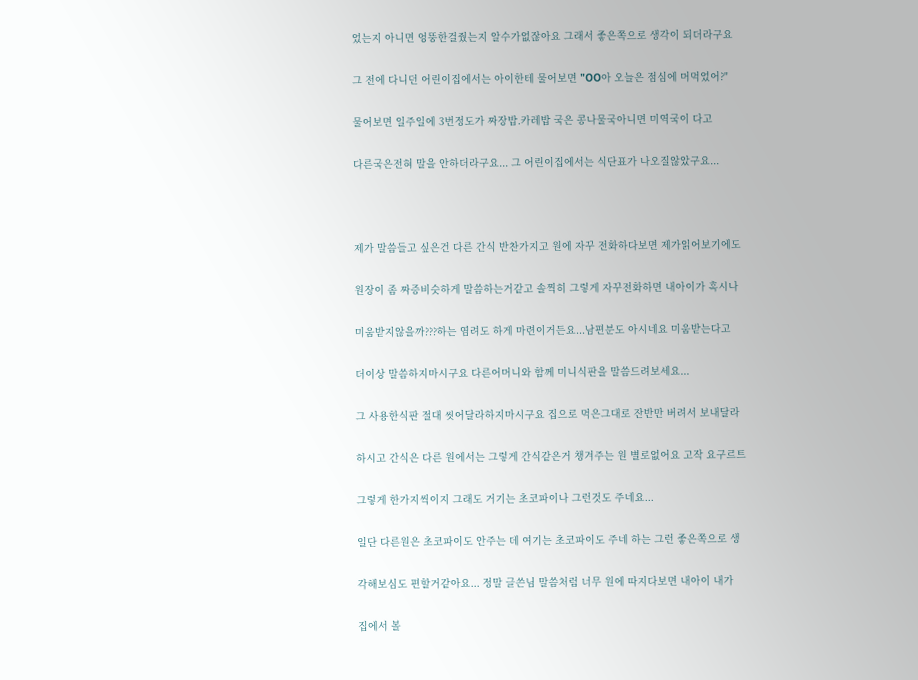었는지 아니면 엉뚱한걸줬는지 알수가없잖아요 그래서 좋은쪽으로 생각이 되더라구요

그 전에 다니던 어린이집에서는 아이한테 물어보면 "OO아 오늘은 점심에 머먹었어?"

물어보면 일주일에 3번정도가 짜장밥.카레밥 국은 콩나물국아니면 미역국이 다고

다른국은전혀 말을 안하더라구요... 그 어린이집에서는 식단표가 나오질않았구요...



제가 말씀들고 싶은건 다른 간식 반찬가지고 원에 자꾸 전화하다보면 제가읽어보기에도

원장이 좀 짜증비슷하게 말씀하는거같고 솔찍히 그렇게 자꾸전화하면 내아이가 혹시나

미움받지않을까???하는 염려도 하게 마련이거든요...남편분도 아시네요 미움받는다고

더이상 말씀하지마시구요 다른어머니와 함께 미니식판을 말씀드려보세요...

그 사용한식판 절대 씻어달라하지마시구요 집으로 먹은그대로 잔반만 버려서 보내달라

하시고 간식은 다른 원에서는 그렇게 간식같은거 챙겨주는 원 별로없어요 고작 요구르트

그렇게 한가지씩이지 그래도 거기는 초코파이나 그런것도 주네요...

일단 다른원은 초코파이도 안주는 데 여기는 초코파이도 주네 하는 그런 좋은쪽으로 생

각해보심도 편할거같아요... 정말 글쓴님 말씀처럼 너무 원에 따지다보면 내아이 내가

집에서 볼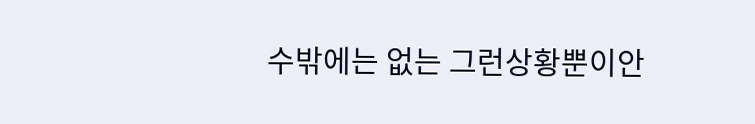수밖에는 없는 그런상황뿐이안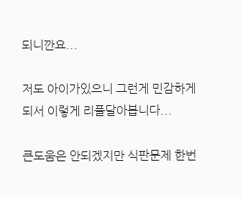되니깐요...

저도 아이가있으니 그런게 민감하게되서 이렇게 리플달아봅니다...

큰도움은 안되겠지만 식판문제 한번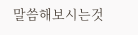말씀해보시는것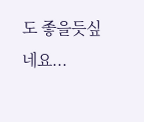도 좋을듯싶네요...